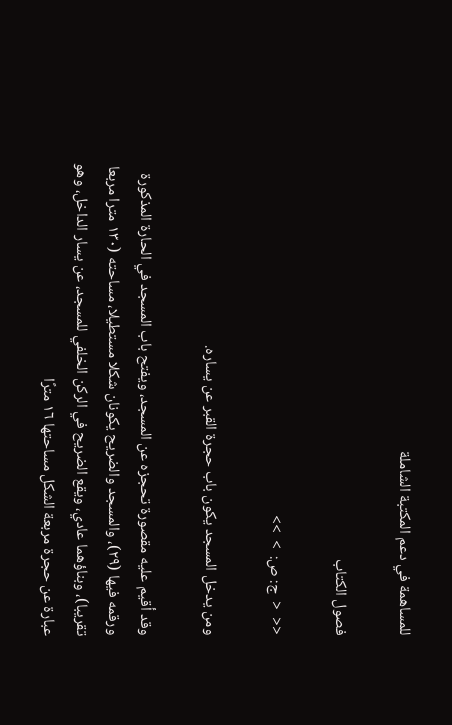للمساهمة في دعم المكتبة الشاملة

فصول الكتاب

<<  <  ج: ص:  >  >>

ومن يدخل المسجد يكون باب حجرة القبر عن يساره.

وقد أقيم عليه مقصورة تحجزه عن المسجد، ويفتح باب المسجد في الحارة المذكورة ورقمه فيها (٢٩)، والمسجد والضريح يكونان شكلا مستطيلا، مساحته (١٣٠ مترا مربعا تقريبا)، وبناؤهما عادي، ويقع الضريح في الركن الخلفي للمسجد، عن يسار الداخل، وهو عبارة عن حجرة مربعة الشكل مساحتها ١٦ مترًا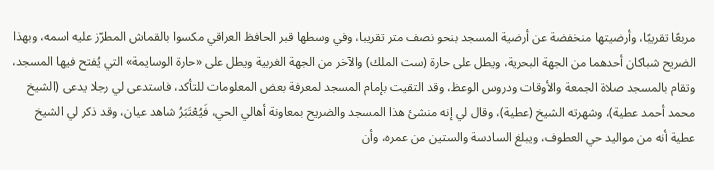مربعًا تقريبًا، وأرضيتها منخفضة عن أرضية المسجد بنحو نصف متر تقريبا، وفي وسطها قبر الحافظ العراقي مكسوا بالقماش المطرّز عليه اسمه، وبهذا الضريح شباكان أحدهما من الجهة البحرية، ويطل على حارة (ست الملك) والآخر من الجهة الغربية ويطل على «حارة الوسايمة» التي يُفتح فيها المسجد، وتقام بالمسجد صلاة الجمعة والأوقات ودروس الوعظ، وقد التقيت بإمام المسجد لمعرفة بعض المعلومات للتأكد، فاستدعى لي رجلا يدعى (الشيخ محمد أحمد عطية)، وشهرته الشيخ (عطية)، وقال لي إنه منشئ هذا المسجد والضريح بمعاونة أهالي الحي، فَيُعْتَبَرُ شاهد عيان، وقد ذكر لي الشيخ عطية أنه من مواليد حي العطوف، ويبلغ السادسة والستين من عمره، وأن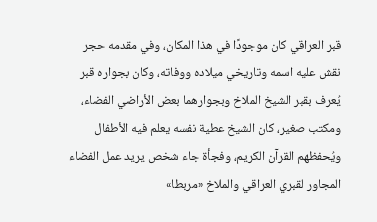قبر العراقي كان موجودًا في هذا المكان، وفي مقدمه حجر نقش عليه اسمه وتاريخي ميلاده ووفاته، وكان بجواره قبر يُعرف بقبر الشيخ الملاخ وبجوارهما بعض الأراضي الفضاء، ومكتب صغير، كان الشيخ عطية نفسه يعلم فيه الأطفال ويُحفظهم القرآن الكريم، وفجأة جاء شخص يريد عمل الفضاء المجاور لقبري العراقي والملاخ «مربطا»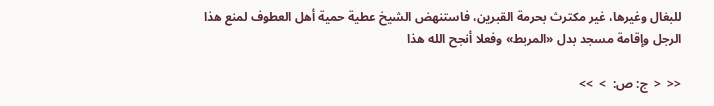للبغال وغيرها، غير مكترث بحرمة القبرين، فاستنهض الشيخ عطية حمية أهل العطوف لمنع هذا الرجل وإقامة مسجد بدل «المربط» وفعلا أنجح الله هذا

<<  <  ج: ص:  >  >>